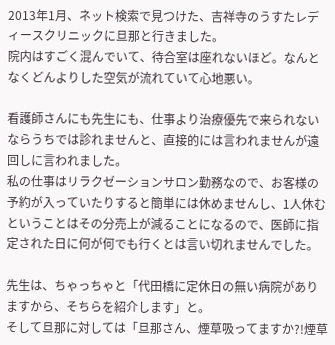2013年1月、ネット検索で見つけた、吉祥寺のうすたレディースクリニックに旦那と行きました。
院内はすごく混んでいて、待合室は座れないほど。なんとなくどんよりした空気が流れていて心地悪い。

看護師さんにも先生にも、仕事より治療優先で来られないならうちでは診れませんと、直接的には言われませんが遠回しに言われました。
私の仕事はリラクゼーションサロン勤務なので、お客様の予約が入っていたりすると簡単には休めませんし、1人休むということはその分売上が減ることになるので、医師に指定された日に何が何でも行くとは言い切れませんでした。

先生は、ちゃっちゃと「代田橋に定休日の無い病院がありますから、そちらを紹介します」と。
そして旦那に対しては「旦那さん、煙草吸ってますか?!煙草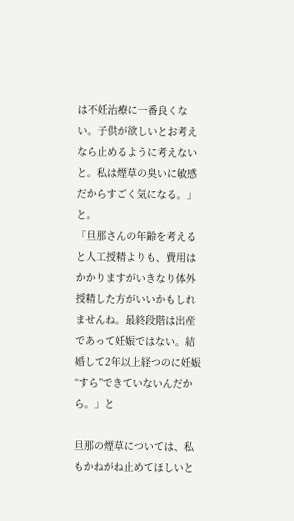は不妊治療に一番良くない。子供が欲しいとお考えなら止めるように考えないと。私は煙草の臭いに敏感だからすごく気になる。」と。
「旦那さんの年齢を考えると人工授精よりも、費用はかかりますがいきなり体外授精した方がいいかもしれませんね。最終段階は出産であって妊娠ではない。結婚して2年以上経つのに妊娠“すら”できていないんだから。」と

旦那の煙草については、私もかねがね止めてほしいと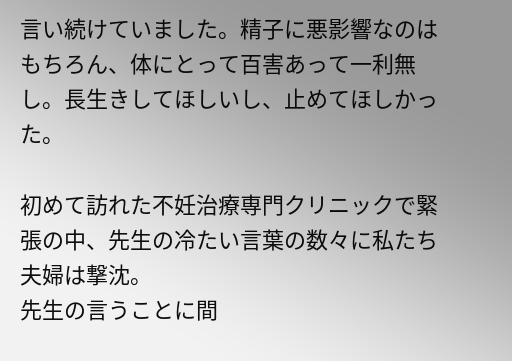言い続けていました。精子に悪影響なのはもちろん、体にとって百害あって一利無し。長生きしてほしいし、止めてほしかった。

初めて訪れた不妊治療専門クリニックで緊張の中、先生の冷たい言葉の数々に私たち夫婦は撃沈。
先生の言うことに間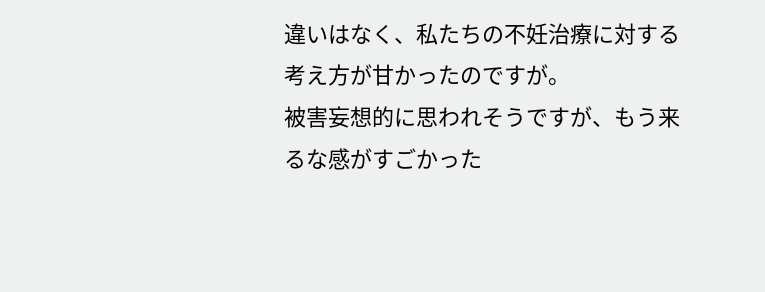違いはなく、私たちの不妊治療に対する考え方が甘かったのですが。
被害妄想的に思われそうですが、もう来るな感がすごかった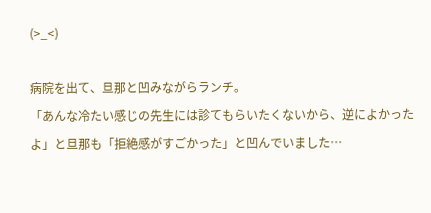(>_<)

病院を出て、旦那と凹みながらランチ。
「あんな冷たい感じの先生には診てもらいたくないから、逆によかったよ」と旦那も「拒絶感がすごかった」と凹んでいました…